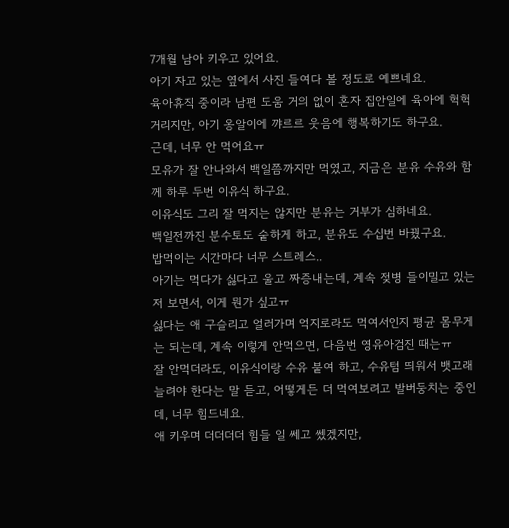7개월 남아 키우고 있어요.
아기 자고 있는 옆에서 사진 들여다 볼 정도로 예쁘네요.
육아휴직 중이라 남편 도움 거의 없이 혼자 집안일에 육아에 헉헉 거리지만, 아기 옹알이에 꺄르르 웃음에 행복하기도 하구요.
근데, 너무 안 먹어요ㅠ
모유가 잘 안나와서 백일쯤까지만 먹였고, 지금은 분유 수유와 함께 하루 두번 이유식 하구요.
이유식도 그리 잘 먹지는 않지만 분유는 거부가 심하네요.
백일전까진 분수토도 숱하게 하고, 분유도 수십번 바꿨구요.
밥먹이는 시간마다 너무 스트레스..
아기는 먹다가 싫다고 울고 짜증내는데, 계속 젖병 들이밀고 있는 저 보면서, 이게 뭔가 싶고ㅠ
싫다는 애 구슬리고 얼러가며 억지로라도 먹여서인지 평균 몸무게는 되는데, 계속 이렇게 안먹으면, 다음번 영유아검진 때는ㅠ
잘 안먹더라도, 이유식이랑 수유 붙여 하고, 수유텀 띄워서 뱃고래 늘려야 한다는 말 듣고, 어떻게든 더 먹여보려고 발버둥치는 중인데, 너무 힘드네요.
애 키우며 더더더더 힘들 일 쎄고 쎘겠지만,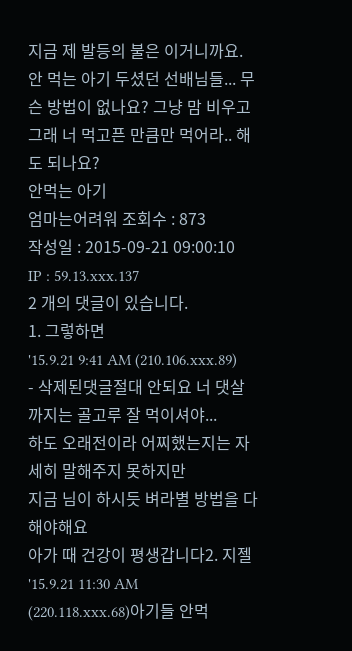지금 제 발등의 불은 이거니까요.
안 먹는 아기 두셨던 선배님들... 무슨 방법이 없나요? 그냥 맘 비우고 그래 너 먹고픈 만큼만 먹어라.. 해도 되나요?
안먹는 아기
엄마는어려워 조회수 : 873
작성일 : 2015-09-21 09:00:10
IP : 59.13.xxx.137
2 개의 댓글이 있습니다.
1. 그렇하면
'15.9.21 9:41 AM (210.106.xxx.89) - 삭제된댓글절대 안되요 너 댓살까지는 골고루 잘 먹이셔야...
하도 오래전이라 어찌했는지는 자세히 말해주지 못하지만
지금 님이 하시듯 벼라별 방법을 다 해야해요
아가 때 건강이 평생갑니다2. 지젤
'15.9.21 11:30 AM (220.118.xxx.68)아기들 안먹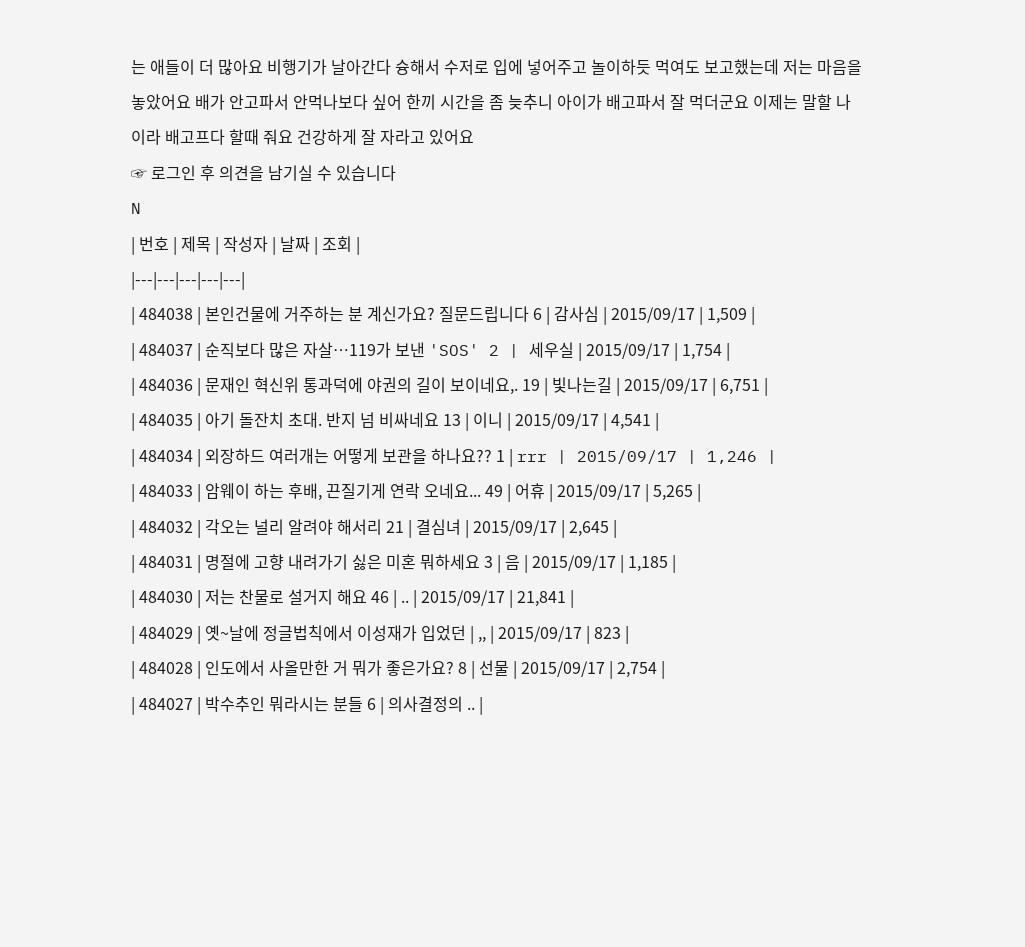는 애들이 더 많아요 비행기가 날아간다 슝해서 수저로 입에 넣어주고 놀이하듯 먹여도 보고했는데 저는 마음을 놓았어요 배가 안고파서 안먹나보다 싶어 한끼 시간을 좀 늦추니 아이가 배고파서 잘 먹더군요 이제는 말할 나이라 배고프다 할때 줘요 건강하게 잘 자라고 있어요
☞ 로그인 후 의견을 남기실 수 있습니다
N
| 번호 | 제목 | 작성자 | 날짜 | 조회 |
|---|---|---|---|---|
| 484038 | 본인건물에 거주하는 분 계신가요? 질문드립니다 6 | 감사심 | 2015/09/17 | 1,509 |
| 484037 | 순직보다 많은 자살…119가 보낸 'SOS' 2 | 세우실 | 2015/09/17 | 1,754 |
| 484036 | 문재인 혁신위 통과덕에 야권의 길이 보이네요,. 19 | 빛나는길 | 2015/09/17 | 6,751 |
| 484035 | 아기 돌잔치 초대. 반지 넘 비싸네요 13 | 이니 | 2015/09/17 | 4,541 |
| 484034 | 외장하드 여러개는 어떻게 보관을 하나요?? 1 | rrr | 2015/09/17 | 1,246 |
| 484033 | 암웨이 하는 후배, 끈질기게 연락 오네요... 49 | 어휴 | 2015/09/17 | 5,265 |
| 484032 | 각오는 널리 알려야 해서리 21 | 결심녀 | 2015/09/17 | 2,645 |
| 484031 | 명절에 고향 내려가기 싫은 미혼 뭐하세요 3 | 음 | 2015/09/17 | 1,185 |
| 484030 | 저는 찬물로 설거지 해요 46 | .. | 2015/09/17 | 21,841 |
| 484029 | 옛~날에 정글법칙에서 이성재가 입었던 | ,, | 2015/09/17 | 823 |
| 484028 | 인도에서 사올만한 거 뭐가 좋은가요? 8 | 선물 | 2015/09/17 | 2,754 |
| 484027 | 박수추인 뭐라시는 분들 6 | 의사결정의 .. |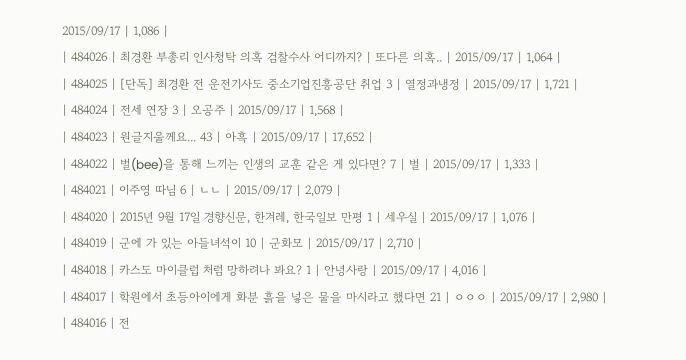2015/09/17 | 1,086 |
| 484026 | 최경환 부총리 인사청탁 의혹 검찰수사 어디까지? | 또다른 의혹.. | 2015/09/17 | 1,064 |
| 484025 | [단독] 최경환 전 운전기사도 중소기업진흥공단 취업 3 | 열정과냉정 | 2015/09/17 | 1,721 |
| 484024 | 전세 연장 3 | 오공주 | 2015/09/17 | 1,568 |
| 484023 | 원글지울께요... 43 | 아흑 | 2015/09/17 | 17,652 |
| 484022 | 벌(bee)을 통해 느끼는 인생의 교훈 같은 게 있다면? 7 | 벌 | 2015/09/17 | 1,333 |
| 484021 | 이주영 따님 6 | ㄴㄴ | 2015/09/17 | 2,079 |
| 484020 | 2015년 9월 17일 경향신문, 한겨레, 한국일보 만평 1 | 세우실 | 2015/09/17 | 1,076 |
| 484019 | 군에 가 있는 아들녀석이 10 | 군화모 | 2015/09/17 | 2,710 |
| 484018 | 카스도 마이클럽 처럼 망하려나 봐요? 1 | 안녕사랑 | 2015/09/17 | 4,016 |
| 484017 | 학원에서 초등아이에게 화분 흙을 넣은 물을 마시라고 했다면 21 | ㅇㅇㅇ | 2015/09/17 | 2,980 |
| 484016 | 전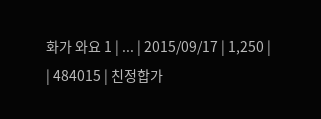화가 와요 1 | ... | 2015/09/17 | 1,250 |
| 484015 | 친정합가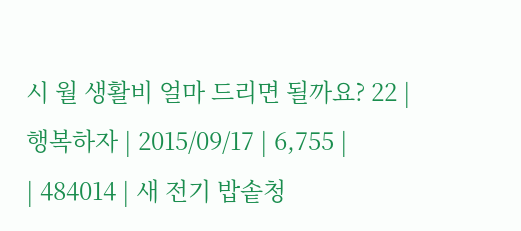시 월 생활비 얼마 드리면 될까요? 22 | 행복하자 | 2015/09/17 | 6,755 |
| 484014 | 새 전기 밥솥청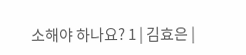소해야 하나요? 1 | 김효은 |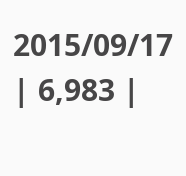2015/09/17 | 6,983 |